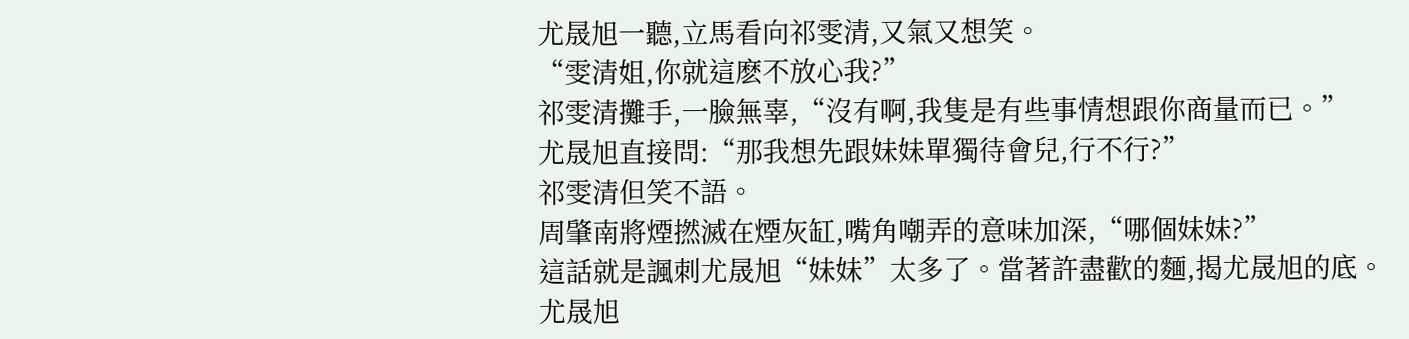尤晟旭一聽,立馬看向祁雯清,又氣又想笑。
“雯清姐,你就這麽不放心我?”
祁雯清攤手,一臉無辜,“沒有啊,我隻是有些事情想跟你商量而已。”
尤晟旭直接問:“那我想先跟妹妹單獨待會兒,行不行?”
祁雯清但笑不語。
周肇南將煙撚滅在煙灰缸,嘴角嘲弄的意味加深,“哪個妹妹?”
這話就是諷刺尤晟旭“妹妹”太多了。當著許盡歡的麵,揭尤晟旭的底。
尤晟旭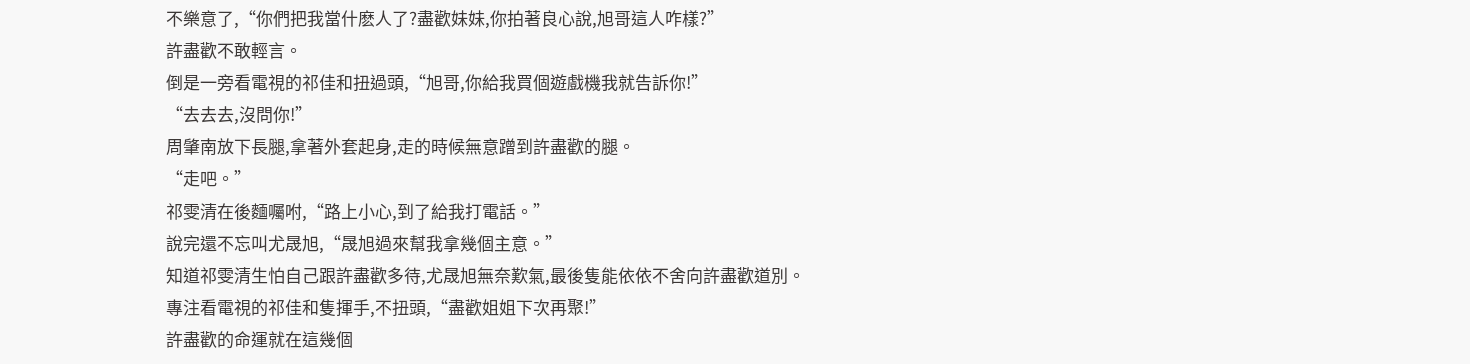不樂意了,“你們把我當什麽人了?盡歡妹妹,你拍著良心說,旭哥這人咋樣?”
許盡歡不敢輕言。
倒是一旁看電視的祁佳和扭過頭,“旭哥,你給我買個遊戲機我就告訴你!”
“去去去,沒問你!”
周肇南放下長腿,拿著外套起身,走的時候無意蹭到許盡歡的腿。
“走吧。”
祁雯清在後麵囑咐,“路上小心,到了給我打電話。”
說完還不忘叫尤晟旭,“晟旭過來幫我拿幾個主意。”
知道祁雯清生怕自己跟許盡歡多待,尤晟旭無奈歎氣,最後隻能依依不舍向許盡歡道別。
專注看電視的祁佳和隻揮手,不扭頭,“盡歡姐姐下次再聚!”
許盡歡的命運就在這幾個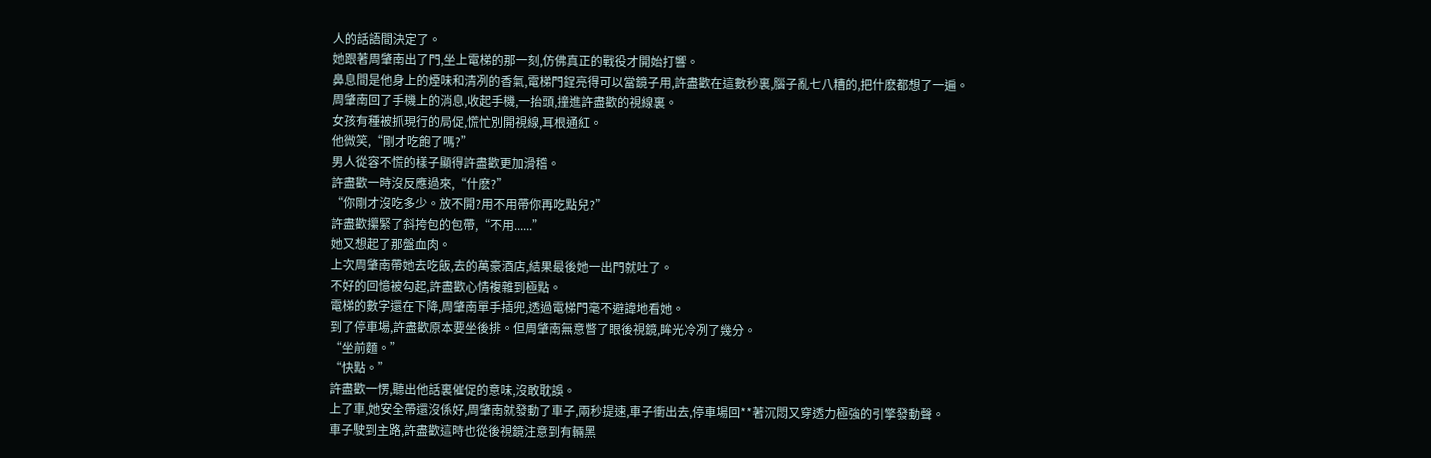人的話語間決定了。
她跟著周肇南出了門,坐上電梯的那一刻,仿佛真正的戰役才開始打響。
鼻息間是他身上的煙味和清冽的香氣,電梯門鋥亮得可以當鏡子用,許盡歡在這數秒裏,腦子亂七八糟的,把什麽都想了一遍。
周肇南回了手機上的消息,收起手機,一抬頭,撞進許盡歡的視線裏。
女孩有種被抓現行的局促,慌忙別開視線,耳根通紅。
他微笑,“剛才吃飽了嗎?”
男人從容不慌的樣子顯得許盡歡更加滑稽。
許盡歡一時沒反應過來,“什麽?”
“你剛才沒吃多少。放不開?用不用帶你再吃點兒?”
許盡歡攥緊了斜挎包的包帶,“不用......”
她又想起了那盤血肉。
上次周肇南帶她去吃飯,去的萬豪酒店,結果最後她一出門就吐了。
不好的回憶被勾起,許盡歡心情複雜到極點。
電梯的數字還在下降,周肇南單手插兜,透過電梯門毫不避諱地看她。
到了停車場,許盡歡原本要坐後排。但周肇南無意瞥了眼後視鏡,眸光冷冽了幾分。
“坐前麵。”
“快點。”
許盡歡一愣,聽出他話裏催促的意味,沒敢耽誤。
上了車,她安全帶還沒係好,周肇南就發動了車子,兩秒提速,車子衝出去,停車場回**著沉悶又穿透力極強的引擎發動聲。
車子駛到主路,許盡歡這時也從後視鏡注意到有輛黑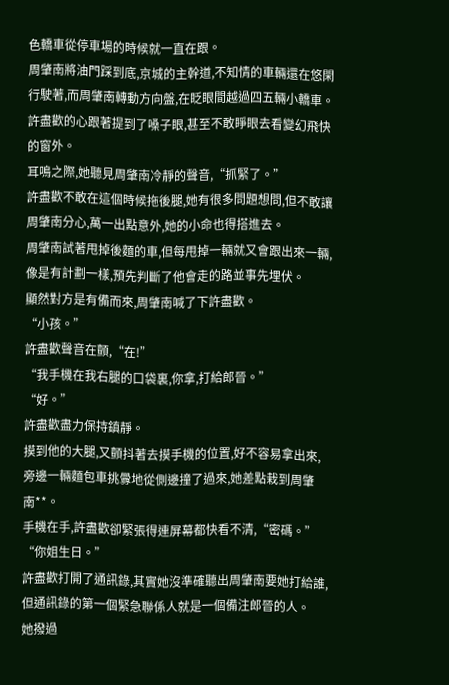色轎車從停車場的時候就一直在跟。
周肇南將油門踩到底,京城的主幹道,不知情的車輛還在悠閑行駛著,而周肇南轉動方向盤,在眨眼間越過四五輛小轎車。
許盡歡的心跟著提到了嗓子眼,甚至不敢睜眼去看變幻飛快的窗外。
耳鳴之際,她聽見周肇南冷靜的聲音,“抓緊了。”
許盡歡不敢在這個時候拖後腿,她有很多問題想問,但不敢讓周肇南分心,萬一出點意外,她的小命也得搭進去。
周肇南試著甩掉後麵的車,但每甩掉一輛就又會跟出來一輛,像是有計劃一樣,預先判斷了他會走的路並事先埋伏。
顯然對方是有備而來,周肇南喊了下許盡歡。
“小孩。”
許盡歡聲音在顫,“在!”
“我手機在我右腿的口袋裏,你拿,打給郎晉。”
“好。”
許盡歡盡力保持鎮靜。
摸到他的大腿,又顫抖著去摸手機的位置,好不容易拿出來,旁邊一輛麵包車挑釁地從側邊撞了過來,她差點栽到周肇南**。
手機在手,許盡歡卻緊張得連屏幕都快看不清,“密碼。”
“你姐生日。”
許盡歡打開了通訊錄,其實她沒準確聽出周肇南要她打給誰,但通訊錄的第一個緊急聯係人就是一個備注郎晉的人。
她撥過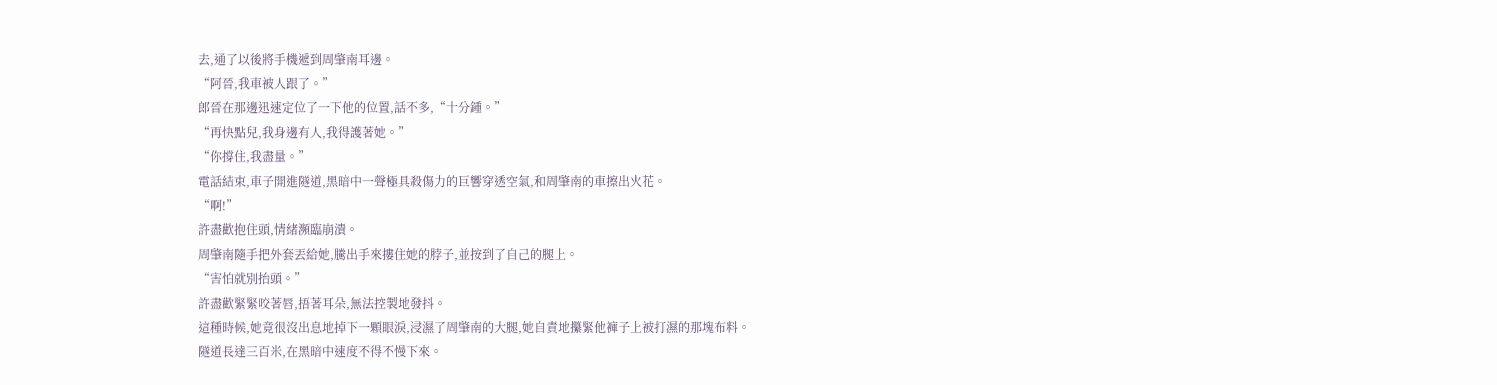去,通了以後將手機遞到周肇南耳邊。
“阿晉,我車被人跟了。”
郎晉在那邊迅速定位了一下他的位置,話不多,“十分鍾。”
“再快點兒,我身邊有人,我得護著她。”
“你撐住,我盡量。”
電話結束,車子開進隧道,黑暗中一聲極具殺傷力的巨響穿透空氣,和周肇南的車擦出火花。
“啊!”
許盡歡抱住頭,情緒瀕臨崩潰。
周肇南隨手把外套丟給她,騰出手來摟住她的脖子,並按到了自己的腿上。
“害怕就別抬頭。”
許盡歡緊緊咬著唇,捂著耳朵,無法控製地發抖。
這種時候,她竟很沒出息地掉下一顆眼淚,浸濕了周肇南的大腿,她自責地攥緊他褲子上被打濕的那塊布料。
隧道長達三百米,在黑暗中速度不得不慢下來。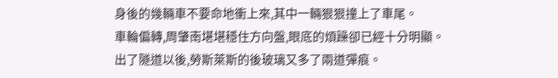身後的幾輛車不要命地衝上來,其中一輛狠狠撞上了車尾。
車輪偏轉,周肇南堪堪穩住方向盤,眼底的煩躁卻已經十分明顯。
出了隧道以後,勞斯萊斯的後玻璃又多了兩道彈痕。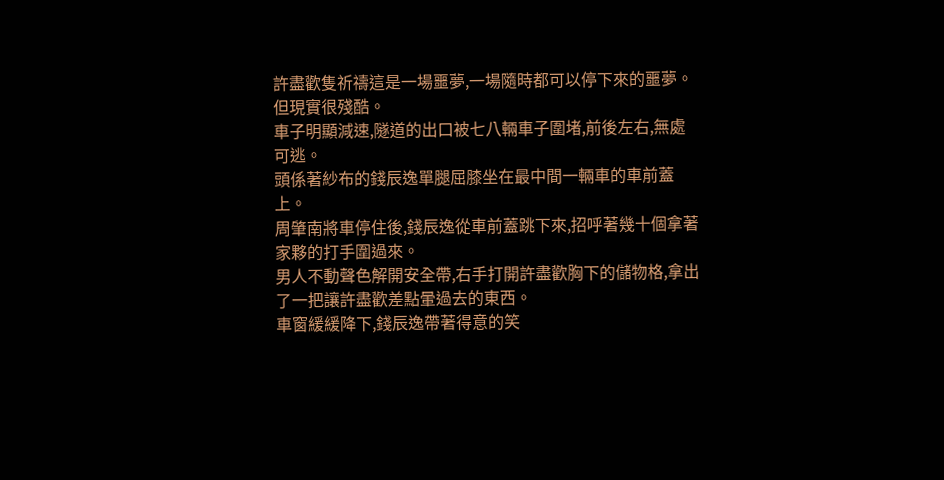許盡歡隻祈禱這是一場噩夢,一場隨時都可以停下來的噩夢。
但現實很殘酷。
車子明顯減速,隧道的出口被七八輛車子圍堵,前後左右,無處可逃。
頭係著紗布的錢辰逸單腿屈膝坐在最中間一輛車的車前蓋上。
周肇南將車停住後,錢辰逸從車前蓋跳下來,招呼著幾十個拿著家夥的打手圍過來。
男人不動聲色解開安全帶,右手打開許盡歡胸下的儲物格,拿出了一把讓許盡歡差點暈過去的東西。
車窗緩緩降下,錢辰逸帶著得意的笑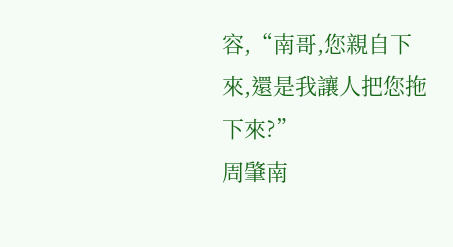容,“南哥,您親自下來,還是我讓人把您拖下來?”
周肇南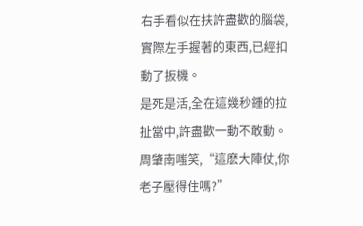右手看似在扶許盡歡的腦袋,實際左手握著的東西,已經扣動了扳機。
是死是活,全在這幾秒鍾的拉扯當中,許盡歡一動不敢動。
周肇南嗤笑,“這麽大陣仗,你老子壓得住嗎?”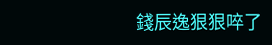錢辰逸狠狠啐了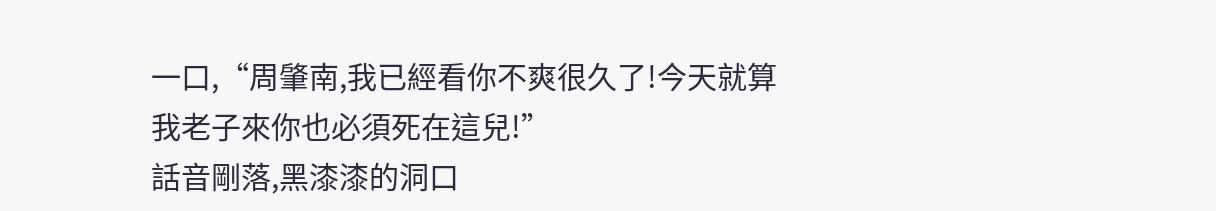一口,“周肇南,我已經看你不爽很久了!今天就算我老子來你也必須死在這兒!”
話音剛落,黑漆漆的洞口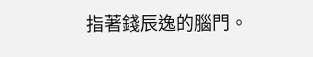指著錢辰逸的腦門。